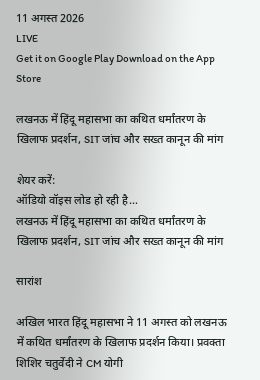11 अगस्त 2026
LIVE
Get it on Google Play Download on the App Store

लखनऊ में हिंदू महासभा का कथित धर्मांतरण के खिलाफ प्रदर्शन, SIT जांच और सख्त कानून की मांग

शेयर करें:
ऑडियो वॉइस लोड हो रही है…
लखनऊ में हिंदू महासभा का कथित धर्मांतरण के खिलाफ प्रदर्शन, SIT जांच और सख्त कानून की मांग

सारांश

अखिल भारत हिंदू महासभा ने 11 अगस्त को लखनऊ में कथित धर्मांतरण के खिलाफ प्रदर्शन किया। प्रवक्ता शिशिर चतुर्वेदी ने CM योगी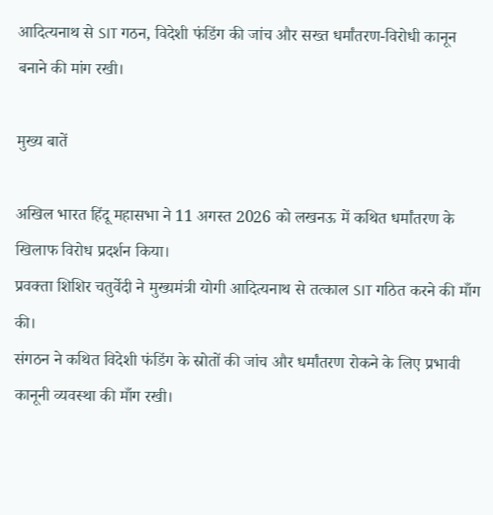आदित्यनाथ से SIT गठन, विदेशी फंडिंग की जांच और सख्त धर्मांतरण-विरोधी कानून बनाने की मांग रखी।

मुख्य बातें

अखिल भारत हिंदू महासभा ने 11 अगस्त 2026 को लखनऊ में कथित धर्मांतरण के खिलाफ विरोध प्रदर्शन किया।
प्रवक्ता शिशिर चतुर्वेदी ने मुख्यमंत्री योगी आदित्यनाथ से तत्काल SIT गठित करने की माँग की।
संगठन ने कथित विदेशी फंडिंग के स्रोतों की जांच और धर्मांतरण रोकने के लिए प्रभावी कानूनी व्यवस्था की माँग रखी।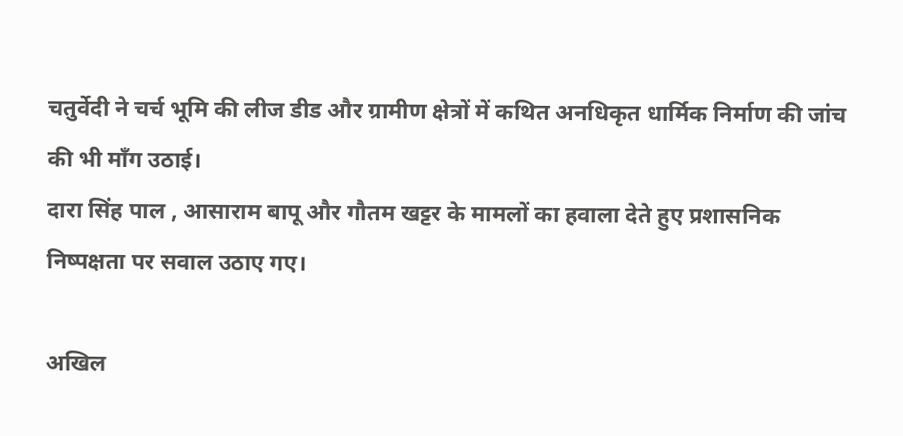चतुर्वेदी ने चर्च भूमि की लीज डीड और ग्रामीण क्षेत्रों में कथित अनधिकृत धार्मिक निर्माण की जांच की भी माँग उठाई।
दारा सिंह पाल , आसाराम बापू और गौतम खट्टर के मामलों का हवाला देते हुए प्रशासनिक निष्पक्षता पर सवाल उठाए गए।

अखिल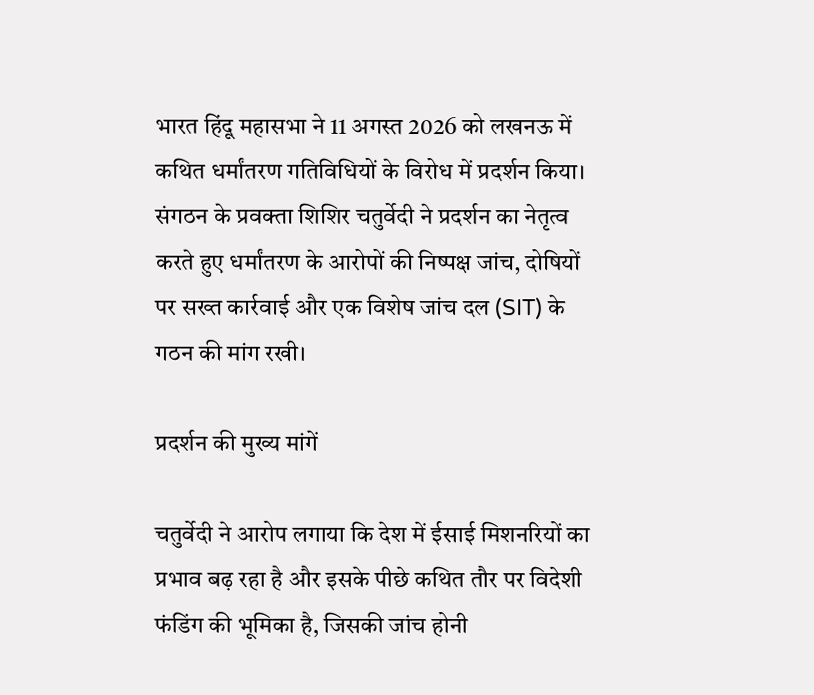भारत हिंदू महासभा ने 11 अगस्त 2026 को लखनऊ में कथित धर्मांतरण गतिविधियों के विरोध में प्रदर्शन किया। संगठन के प्रवक्ता शिशिर चतुर्वेदी ने प्रदर्शन का नेतृत्व करते हुए धर्मांतरण के आरोपों की निष्पक्ष जांच, दोषियों पर सख्त कार्रवाई और एक विशेष जांच दल (SIT) के गठन की मांग रखी।

प्रदर्शन की मुख्य मांगें

चतुर्वेदी ने आरोप लगाया कि देश में ईसाई मिशनरियों का प्रभाव बढ़ रहा है और इसके पीछे कथित तौर पर विदेशी फंडिंग की भूमिका है, जिसकी जांच होनी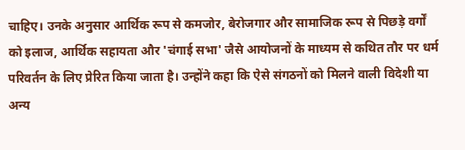चाहिए। उनके अनुसार आर्थिक रूप से कमजोर, बेरोजगार और सामाजिक रूप से पिछड़े वर्गों को इलाज, आर्थिक सहायता और 'चंगाई सभा' जैसे आयोजनों के माध्यम से कथित तौर पर धर्म परिवर्तन के लिए प्रेरित किया जाता है। उन्होंने कहा कि ऐसे संगठनों को मिलने वाली विदेशी या अन्य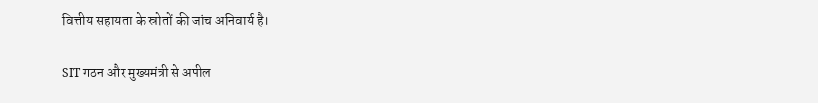वित्तीय सहायता के स्रोतों की जांच अनिवार्य है।

SIT गठन और मुख्यमंत्री से अपील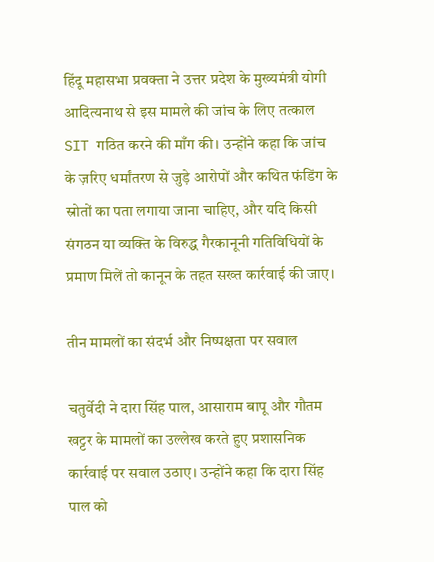हिंदू महासभा प्रवक्ता ने उत्तर प्रदेश के मुख्यमंत्री योगी आदित्यनाथ से इस मामले की जांच के लिए तत्काल SIT गठित करने की माँग की। उन्होंने कहा कि जांच के ज़रिए धर्मांतरण से जुड़े आरोपों और कथित फंडिंग के स्रोतों का पता लगाया जाना चाहिए, और यदि किसी संगठन या व्यक्ति के विरुद्ध गैरकानूनी गतिविधियों के प्रमाण मिलें तो कानून के तहत सख्त कार्रवाई की जाए।

तीन मामलों का संदर्भ और निष्पक्षता पर सवाल

चतुर्वेदी ने दारा सिंह पाल, आसाराम बापू और गौतम खट्टर के मामलों का उल्लेख करते हुए प्रशासनिक कार्रवाई पर सवाल उठाए। उन्होंने कहा कि दारा सिंह पाल को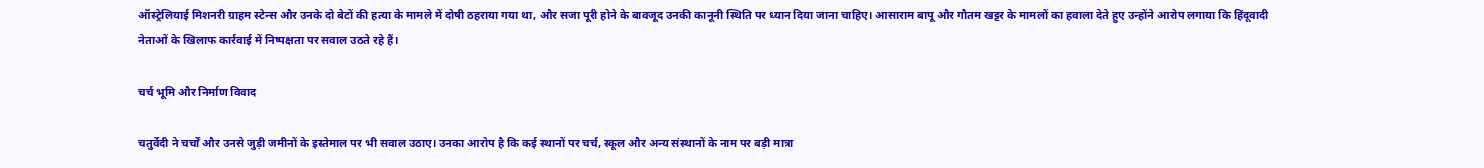ऑस्ट्रेलियाई मिशनरी ग्राहम स्टेन्स और उनके दो बेटों की हत्या के मामले में दोषी ठहराया गया था, और सजा पूरी होने के बावजूद उनकी कानूनी स्थिति पर ध्यान दिया जाना चाहिए। आसाराम बापू और गौतम खट्टर के मामलों का हवाला देते हुए उन्होंने आरोप लगाया कि हिंदूवादी नेताओं के खिलाफ कार्रवाई में निष्पक्षता पर सवाल उठते रहे हैं।

चर्च भूमि और निर्माण विवाद

चतुर्वेदी ने चर्चों और उनसे जुड़ी जमीनों के इस्तेमाल पर भी सवाल उठाए। उनका आरोप है कि कई स्थानों पर चर्च, स्कूल और अन्य संस्थानों के नाम पर बड़ी मात्रा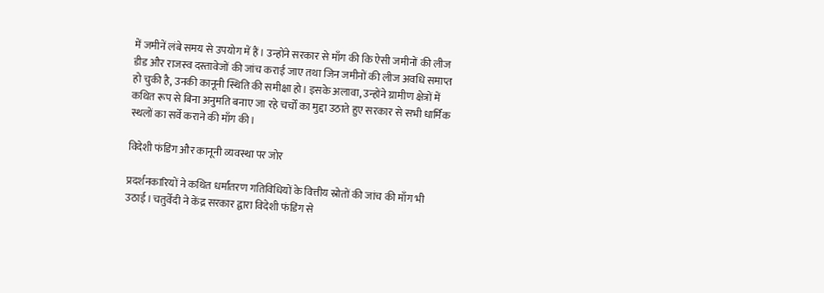में जमीनें लंबे समय से उपयोग में हैं। उन्होंने सरकार से माँग की कि ऐसी जमीनों की लीज डीड और राजस्व दस्तावेजों की जांच कराई जाए तथा जिन जमीनों की लीज अवधि समाप्त हो चुकी है, उनकी कानूनी स्थिति की समीक्षा हो। इसके अलावा, उन्होंने ग्रामीण क्षेत्रों में कथित रूप से बिना अनुमति बनाए जा रहे चर्चों का मुद्दा उठाते हुए सरकार से सभी धार्मिक स्थलों का सर्वे कराने की माँग की।

विदेशी फंडिंग और कानूनी व्यवस्था पर जोर

प्रदर्शनकारियों ने कथित धर्मांतरण गतिविधियों के वित्तीय स्रोतों की जांच की माँग भी उठाई। चतुर्वेदी ने केंद्र सरकार द्वारा विदेशी फंडिंग से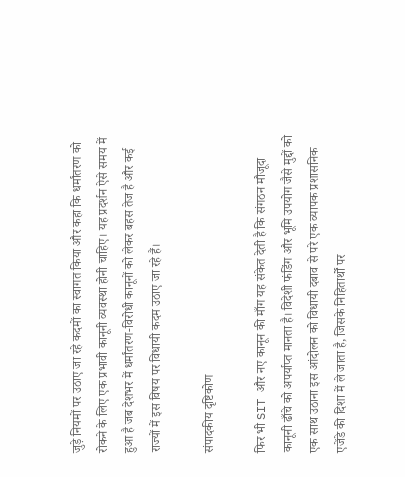जुड़े नियमों पर उठाए जा रहे कदमों का स्वागत किया और कहा कि धर्मांतरण को रोकने के लिए एक प्रभावी कानूनी व्यवस्था होनी चाहिए। यह प्रदर्शन ऐसे समय में हुआ है जब देशभर में धर्मांतरण-विरोधी कानूनों को लेकर बहस तेज है और कई राज्यों में इस विषय पर विधायी कदम उठाए जा रहे हैं।

संपादकीय दृष्टिकोण

फिर भी SIT और नए कानून की माँग यह संकेत देती है कि संगठन मौजूदा कानूनी ढाँचे को अपर्याप्त मानता है। विदेशी फंडिंग और भूमि उपयोग जैसे मुद्दों को एक साथ उठाना इस आंदोलन को विधायी दबाव से परे एक व्यापक प्रशासनिक एजेंडे की दिशा में ले जाता है, जिसके निहितार्थों पर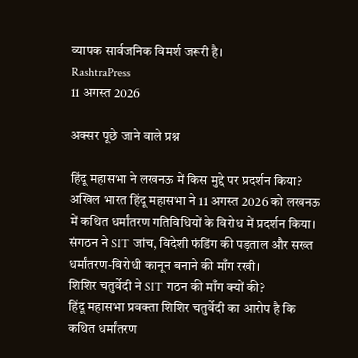व्यापक सार्वजनिक विमर्श जरूरी है।
RashtraPress
11 अगस्त 2026

अक्सर पूछे जाने वाले प्रश्न

हिंदू महासभा ने लखनऊ में किस मुद्दे पर प्रदर्शन किया?
अखिल भारत हिंदू महासभा ने 11 अगस्त 2026 को लखनऊ में कथित धर्मांतरण गतिविधियों के विरोध में प्रदर्शन किया। संगठन ने SIT जांच, विदेशी फंडिंग की पड़ताल और सख्त धर्मांतरण-विरोधी कानून बनाने की माँग रखी।
शिशिर चतुर्वेदी ने SIT गठन की माँग क्यों की?
हिंदू महासभा प्रवक्ता शिशिर चतुर्वेदी का आरोप है कि कथित धर्मांतरण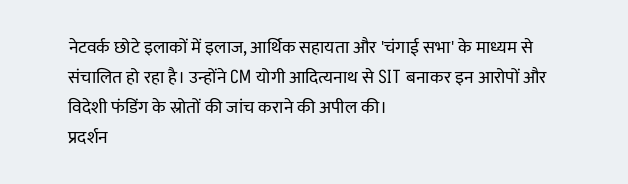नेटवर्क छोटे इलाकों में इलाज, आर्थिक सहायता और 'चंगाई सभा' के माध्यम से संचालित हो रहा है। उन्होंने CM योगी आदित्यनाथ से SIT बनाकर इन आरोपों और विदेशी फंडिंग के स्रोतों की जांच कराने की अपील की।
प्रदर्शन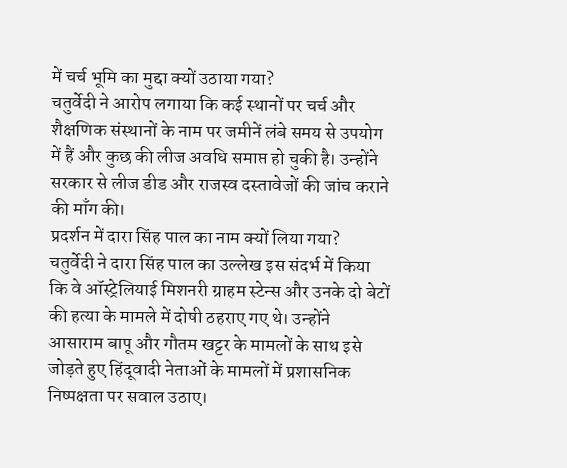में चर्च भूमि का मुद्दा क्यों उठाया गया?
चतुर्वेदी ने आरोप लगाया कि कई स्थानों पर चर्च और शैक्षणिक संस्थानों के नाम पर जमीनें लंबे समय से उपयोग में हैं और कुछ की लीज अवधि समाप्त हो चुकी है। उन्होंने सरकार से लीज डीड और राजस्व दस्तावेजों की जांच कराने की माँग की।
प्रदर्शन में दारा सिंह पाल का नाम क्यों लिया गया?
चतुर्वेदी ने दारा सिंह पाल का उल्लेख इस संदर्भ में किया कि वे ऑस्ट्रेलियाई मिशनरी ग्राहम स्टेन्स और उनके दो बेटों की हत्या के मामले में दोषी ठहराए गए थे। उन्होंने आसाराम बापू और गौतम खट्टर के मामलों के साथ इसे जोड़ते हुए हिंदूवादी नेताओं के मामलों में प्रशासनिक निष्पक्षता पर सवाल उठाए।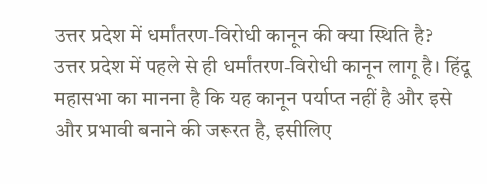उत्तर प्रदेश में धर्मांतरण-विरोधी कानून की क्या स्थिति है?
उत्तर प्रदेश में पहले से ही धर्मांतरण-विरोधी कानून लागू है। हिंदू महासभा का मानना है कि यह कानून पर्याप्त नहीं है और इसे और प्रभावी बनाने की जरूरत है, इसीलिए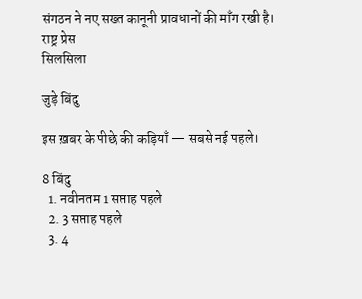संगठन ने नए सख्त कानूनी प्रावधानों की माँग रखी है।
राष्ट्र प्रेस
सिलसिला

जुड़े बिंदु

इस ख़बर के पीछे की कड़ियाँ — सबसे नई पहले।

8 बिंदु
  1. नवीनतम 1 सप्ताह पहले
  2. 3 सप्ताह पहले
  3. 4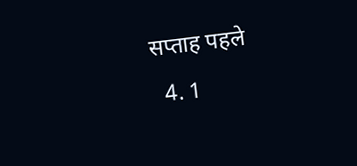सप्ताह पहले
  4. 1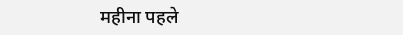महीना पहले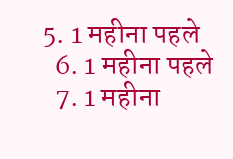5. 1 महीना पहले
  6. 1 महीना पहले
  7. 1 महीना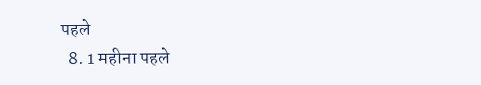पहले
  8. 1 महीना पहले